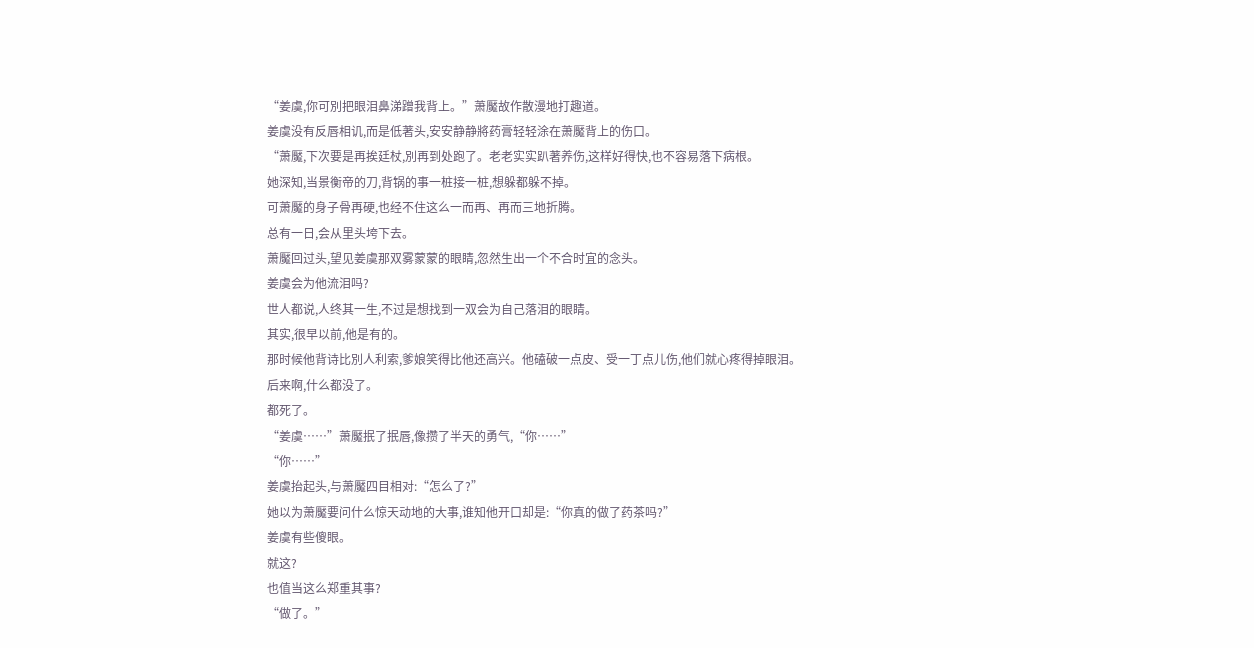“姜虞,你可別把眼泪鼻涕蹭我背上。”萧魘故作散漫地打趣道。
姜虞没有反唇相讥,而是低著头,安安静静將药膏轻轻涂在萧魘背上的伤口。
“萧魘,下次要是再挨廷杖,別再到处跑了。老老实实趴著养伤,这样好得快,也不容易落下病根。
她深知,当景衡帝的刀,背锅的事一桩接一桩,想躲都躲不掉。
可萧魘的身子骨再硬,也经不住这么一而再、再而三地折腾。
总有一日,会从里头垮下去。
萧魘回过头,望见姜虞那双雾蒙蒙的眼睛,忽然生出一个不合时宜的念头。
姜虞会为他流泪吗?
世人都说,人终其一生,不过是想找到一双会为自己落泪的眼睛。
其实,很早以前,他是有的。
那时候他背诗比別人利索,爹娘笑得比他还高兴。他磕破一点皮、受一丁点儿伤,他们就心疼得掉眼泪。
后来啊,什么都没了。
都死了。
“姜虞……”萧魘抿了抿唇,像攒了半天的勇气,“你……”
“你……”
姜虞抬起头,与萧魘四目相对:“怎么了?”
她以为萧魘要问什么惊天动地的大事,谁知他开口却是:“你真的做了药茶吗?”
姜虞有些傻眼。
就这?
也值当这么郑重其事?
“做了。”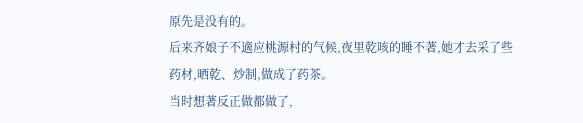原先是没有的。
后来齐娘子不適应桃源村的气候,夜里乾咳的睡不著,她才去采了些药材,晒乾、炒制,做成了药茶。
当时想著反正做都做了,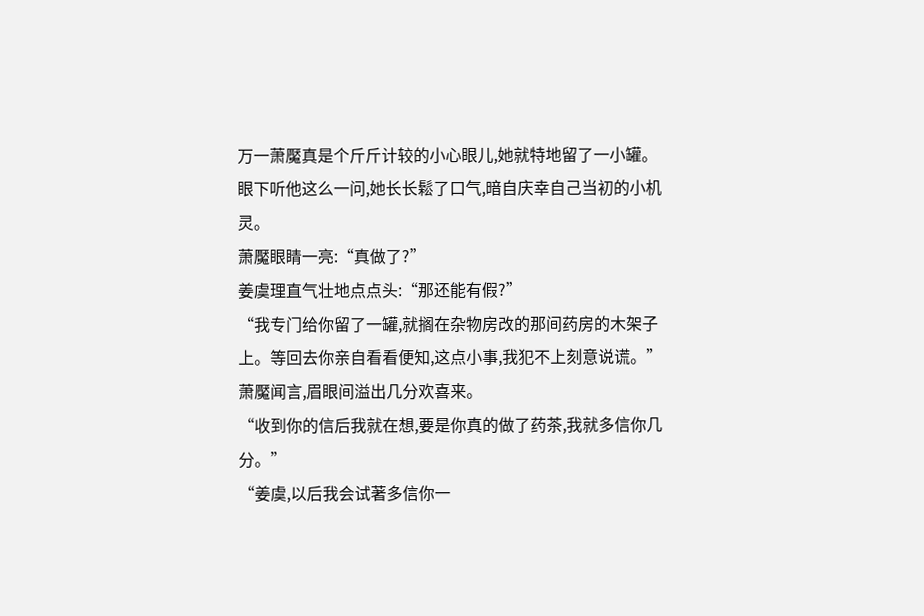万一萧魘真是个斤斤计较的小心眼儿,她就特地留了一小罐。
眼下听他这么一问,她长长鬆了口气,暗自庆幸自己当初的小机灵。
萧魘眼睛一亮:“真做了?”
姜虞理直气壮地点点头:“那还能有假?”
“我专门给你留了一罐,就搁在杂物房改的那间药房的木架子上。等回去你亲自看看便知,这点小事,我犯不上刻意说谎。”
萧魘闻言,眉眼间溢出几分欢喜来。
“收到你的信后我就在想,要是你真的做了药茶,我就多信你几分。”
“姜虞,以后我会试著多信你一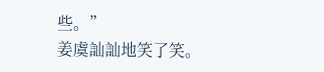些。”
姜虞訕訕地笑了笑。